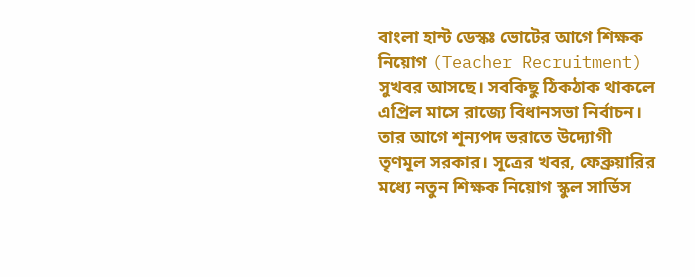বাংলা হান্ট ডেস্কঃ ভোটের আগে শিক্ষক নিয়োগ (Teacher Recruitment) সুখবর আসছে। সবকিছু ঠিকঠাক থাকলে এপ্রিল মাসে রাজ্যে বিধানসভা নির্বাচন। তার আগে শূন্যপদ ভরাতে উদ্যোগী তৃণমূল সরকার। সূত্রের খবর, ফেব্রুয়ারির মধ্যে নতুন শিক্ষক নিয়োগ স্কুল সার্ভিস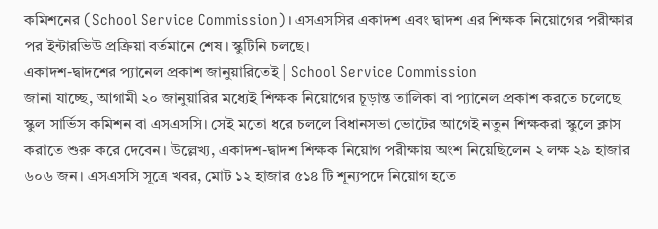কমিশনের (School Service Commission)। এসএসসির একাদশ এবং দ্বাদশ এর শিক্ষক নিয়োগের পরীক্ষার পর ইন্টারভিউ প্রক্রিয়া বর্তমানে শেষ। স্কুটিনি চলছে।
একাদশ-দ্বাদশের প্যানেল প্রকাশ জানুয়ারিতেই | School Service Commission
জানা যাচ্ছে, আগামী ২০ জানুয়ারির মধ্যেই শিক্ষক নিয়োগের চূড়ান্ত তালিকা বা প্যানেল প্রকাশ করতে চলেছে স্কুল সার্ভিস কমিশন বা এসএসসি। সেই মতো ধরে চললে বিধানসভা ভোটের আগেই নতুন শিক্ষকরা স্কুলে ক্লাস করাতে শুরু করে দেবেন। উল্লেখ্য, একাদশ-দ্বাদশ শিক্ষক নিয়োগ পরীক্ষায় অংশ নিয়েছিলেন ২ লক্ষ ২৯ হাজার ৬০৬ জন। এসএসসি সূত্রে খবর, মোট ১২ হাজার ৫১৪ টি শূন্যপদে নিয়োগ হতে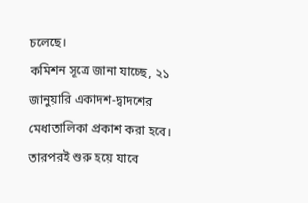চলেছে।
কমিশন সূত্রে জানা যাচ্ছে, ২১ জানুয়ারি একাদশ-দ্বাদশের মেধাতালিকা প্রকাশ করা হবে। তারপরই শুরু হয়ে যাবে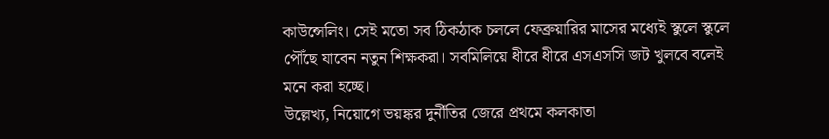কাউন্সেলিং। সেই মতো সব ঠিকঠাক চললে ফেব্রুয়ারির মাসের মধ্যেই স্কুলে স্কুলে পৌঁছে যাবেন নতুন শিক্ষকরা। সবমিলিয়ে ধীরে ধীরে এসএসসি জট খুলবে বলেই মনে করা হচ্ছে।
উল্লেখ্য, নিয়োগে ভয়ঙ্কর দুর্নীতির জেরে প্রথমে কলকাতা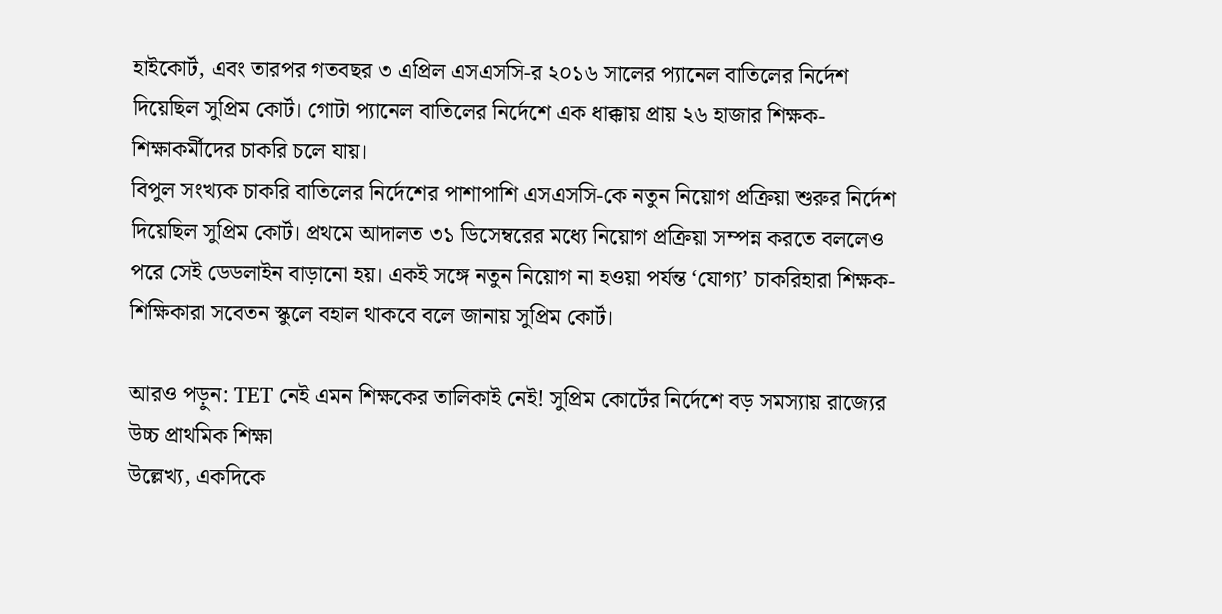হাইকোর্ট, এবং তারপর গতবছর ৩ এপ্রিল এসএসসি-র ২০১৬ সালের প্যানেল বাতিলের নির্দেশ দিয়েছিল সুপ্রিম কোর্ট। গোটা প্যানেল বাতিলের নির্দেশে এক ধাক্কায় প্রায় ২৬ হাজার শিক্ষক-শিক্ষাকর্মীদের চাকরি চলে যায়।
বিপুল সংখ্যক চাকরি বাতিলের নির্দেশের পাশাপাশি এসএসসি-কে নতুন নিয়োগ প্রক্রিয়া শুরুর নির্দেশ দিয়েছিল সুপ্রিম কোর্ট। প্রথমে আদালত ৩১ ডিসেম্বরের মধ্যে নিয়োগ প্রক্রিয়া সম্পন্ন করতে বললেও পরে সেই ডেডলাইন বাড়ানো হয়। একই সঙ্গে নতুন নিয়োগ না হওয়া পর্যন্ত ‘যোগ্য’ চাকরিহারা শিক্ষক-শিক্ষিকারা সবেতন স্কুলে বহাল থাকবে বলে জানায় সুপ্রিম কোর্ট।

আরও পড়ুন: TET নেই এমন শিক্ষকের তালিকাই নেই! সুপ্রিম কোর্টের নির্দেশে বড় সমস্যায় রাজ্যের উচ্চ প্রাথমিক শিক্ষা
উল্লেখ্য, একদিকে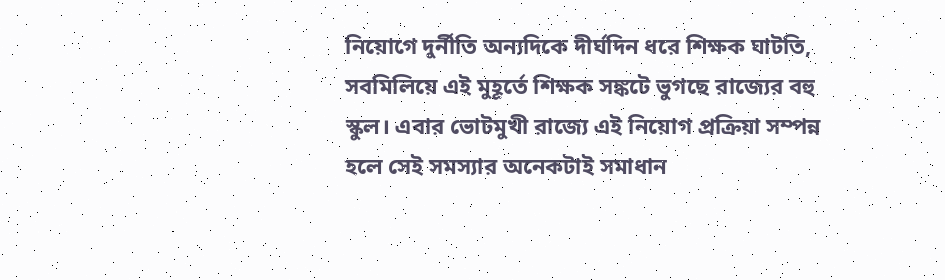নিয়োগে দুর্নীতি অন্যদিকে দীর্ঘদিন ধরে শিক্ষক ঘাটতি, সবমিলিয়ে এই মুহূর্তে শিক্ষক সঙ্কটে ভুগছে রাজ্যের বহু স্কুল। এবার ভোটমুখী রাজ্যে এই নিয়োগ প্রক্রিয়া সম্পন্ন হলে সেই সমস্যার অনেকটাই সমাধান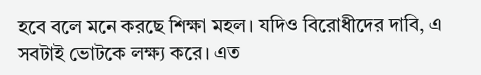হবে বলে মনে করছে শিক্ষা মহল। যদিও বিরোধীদের দাবি, এ সবটাই ভোটকে লক্ষ্য করে। এত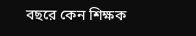বছরে কেন শিক্ষক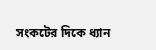সংকটের দিকে ধ্যান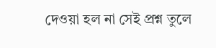দেওয়া হল না সেই প্রশ্ন তুলে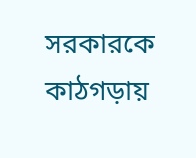সরকারকে কাঠগড়ায়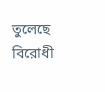তুলেছে বিরোধী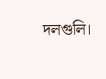দলগুলি।